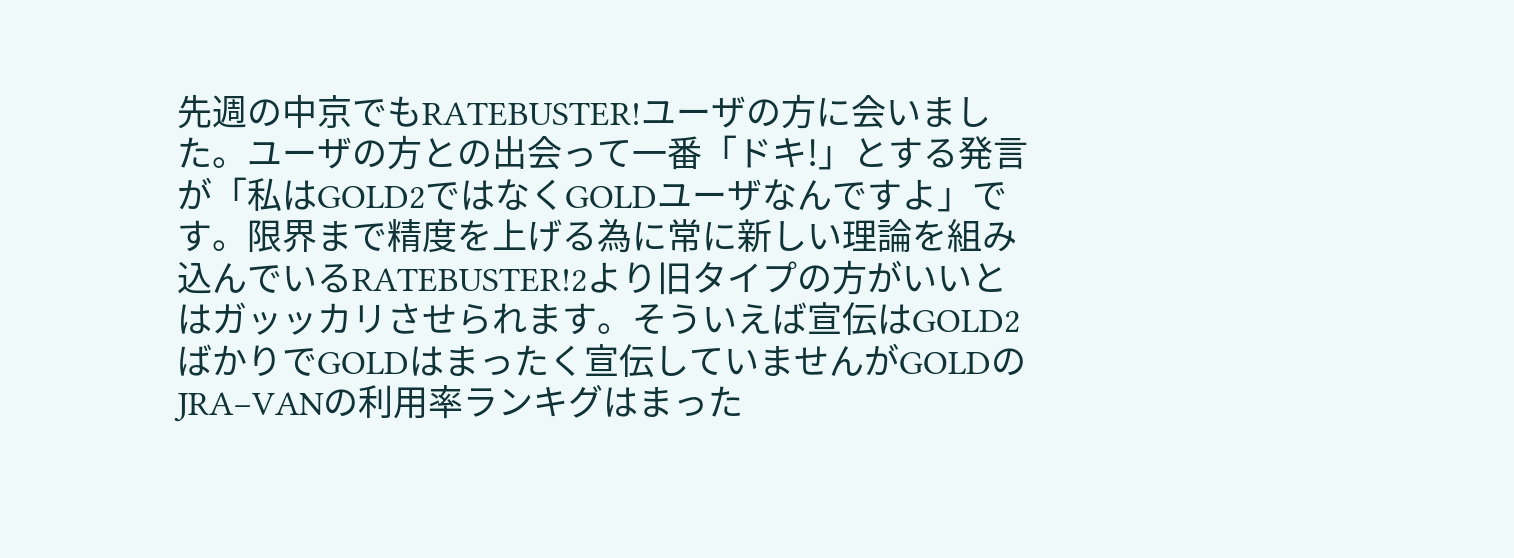先週の中京でもRATEBUSTER!ユーザの方に会いました。ユーザの方との出会って一番「ドキ!」とする発言が「私はGOLD2ではなくGOLDユーザなんですよ」です。限界まで精度を上げる為に常に新しい理論を組み込んでいるRATEBUSTER!2より旧タイプの方がいいとはガッッカリさせられます。そういえば宣伝はGOLD2ばかりでGOLDはまったく宣伝していませんがGOLDのJRA−VANの利用率ランキグはまった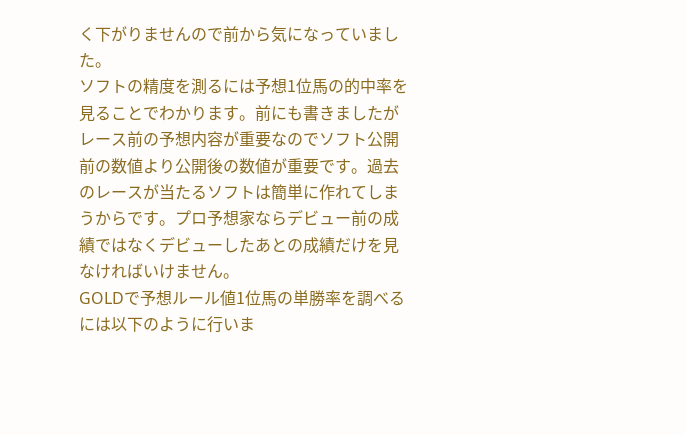く下がりませんので前から気になっていました。
ソフトの精度を測るには予想1位馬の的中率を見ることでわかります。前にも書きましたがレース前の予想内容が重要なのでソフト公開前の数値より公開後の数値が重要です。過去のレースが当たるソフトは簡単に作れてしまうからです。プロ予想家ならデビュー前の成績ではなくデビューしたあとの成績だけを見なければいけません。
GOLDで予想ルール値1位馬の単勝率を調べるには以下のように行いま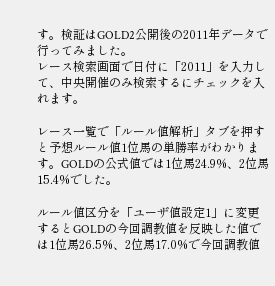す。検証はGOLD2公開後の2011年データで行ってみました。
レース検索画面で日付に「2011」を入力して、中央開催のみ検索するにチェックを入れます。

レース一覧で「ルール値解析」タブを押すと予想ルール値1位馬の単勝率がわかります。GOLDの公式値では1位馬24.9%、2位馬15.4%でした。

ルール値区分を「ユーザ値設定1」に変更するとGOLDの今回調教値を反映した値では1位馬26.5%、2位馬17.0%で今回調教値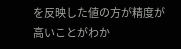を反映した値の方が精度が高いことがわか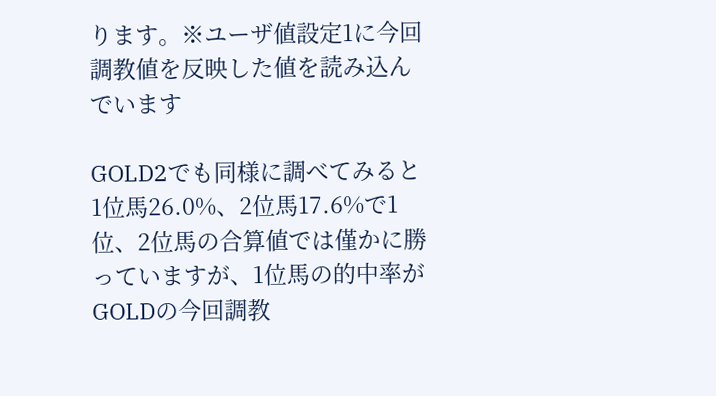ります。※ユーザ値設定1に今回調教値を反映した値を読み込んでいます

GOLD2でも同様に調べてみると1位馬26.0%、2位馬17.6%で1位、2位馬の合算値では僅かに勝っていますが、1位馬の的中率がGOLDの今回調教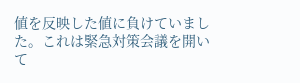値を反映した値に負けていました。これは緊急対策会議を開いて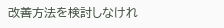改善方法を検討しなけれ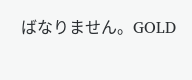ばなりません。GOLD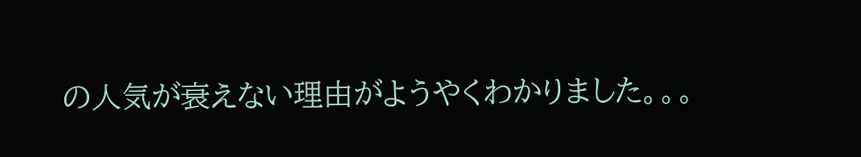の人気が衰えない理由がようやくわかりました。。。